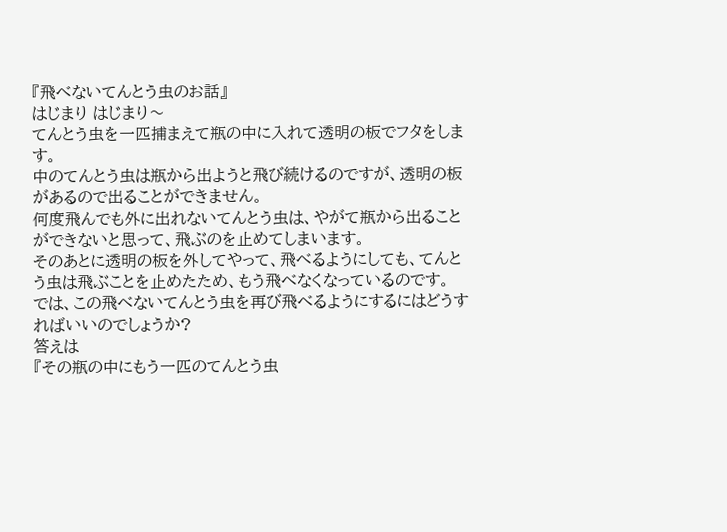『飛べないてんとう虫のお話』
はじまり はじまり〜
てんとう虫を一匹捕まえて瓶の中に入れて透明の板でフタをします。
中のてんとう虫は瓶から出ようと飛び続けるのですが、透明の板があるので出ることができません。
何度飛んでも外に出れないてんとう虫は、やがて瓶から出ることができないと思って、飛ぶのを止めてしまいます。
そのあとに透明の板を外してやって、飛べるようにしても、てんとう虫は飛ぶことを止めたため、もう飛べなくなっているのです。
では、この飛べないてんとう虫を再び飛べるようにするにはどうすればいいのでしょうか?
答えは
『その瓶の中にもう一匹のてんとう虫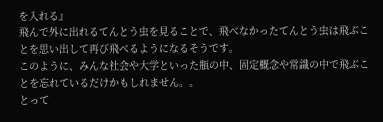を入れる』
飛んで外に出れるてんとう虫を見ることで、飛べなかったてんとう虫は飛ぶことを思い出して再び飛べるようになるそうです。
このように、みんな社会や大学といった瓶の中、固定概念や常識の中で飛ぶことを忘れているだけかもしれません。。
とって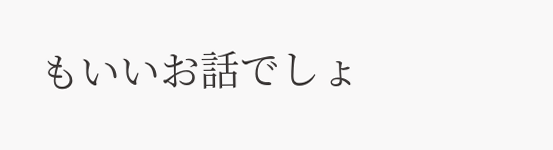もいいお話でしょ